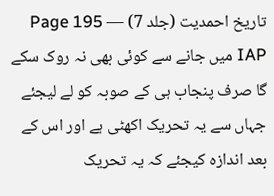تاریخ احمدیت (جلد 7) — Page 195
IAP میں جانے سے کوئی بھی نہ روک سکے گا صرف پنجاب ہی کے صوبہ کو لے لیجئے جہاں سے یہ تحریک اکھٹی ہے اور اس کے بعد اندازہ کیجئے کہ یہ تحریک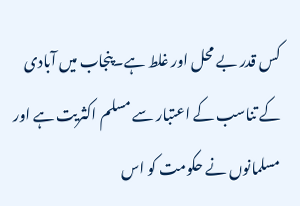کس قدر بے محل اور غلط ہے۔پنجاب میں آبادی کے تناسب کے اعتبار سے مسلم اکثریت ہے اور مسلمانوں نے حکومت کو اس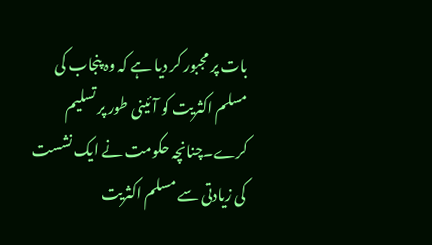بات پر مجبور کر دیا ہے کہ وہ پنجاب کی مسلم اکثریت کو آئینی طور پر تسلیم کرے۔چنانچہ حکومت نے ایک نشست کی زیادتی سے مسلم اکثریت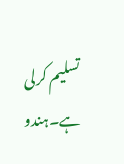تسلیم کرلی ہے۔ہندو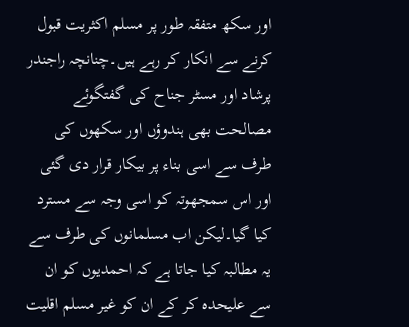اور سکھ متفقہ طور پر مسلم اکثریت قبول کرنے سے انکار کر رہے ہیں۔چنانچہ راجندر پرشاد اور مسٹر جناح کی گفتگوئے مصالحت بھی ہندوؤں اور سکھوں کی طرف سے اسی بناء پر بیکار قرار دی گئی اور اس سمجھوتہ کو اسی وجہ سے مسترد کیا گیا۔لیکن اب مسلمانوں کی طرف سے یہ مطالبہ کیا جاتا ہے کہ احمدیوں کو ان سے علیحدہ کر کے ان کو غیر مسلم اقلیت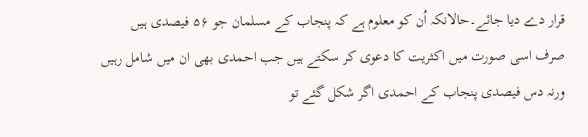قرار دے دیا جائے۔حالانکہ اُن کو معلوم ہے کہ پنجاب کے مسلمان جو ۵۶ فیصدی ہیں صرف اسی صورت میں اکثریت کا دعوی کر سکتے ہیں جب احمدی بھی ان میں شامل رہیں ورنہ دس فیصدی پنجاب کے احمدی اگر شکل گئے تو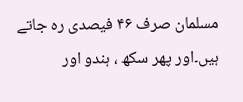مسلمان صرف ۴۶ فیصدی رہ جاتے ہیں۔اور پھر سکھ ، ہندو اور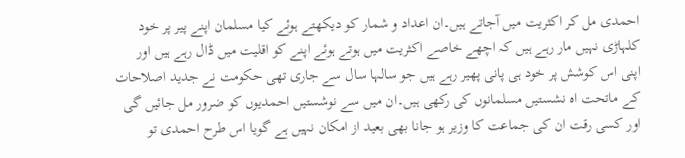احمدی مل کر اکثریت میں آجاتے ہیں۔ان اعداد و شمار کو دیکھتے ہوئے کیا مسلمان اپنے پیر پر خود کلہاڑی نہیں مار رہے ہیں کہ اچھے خاصے اکثریت میں ہوتے ہوئے اپنے کو اقلیت میں ڈال رہے ہیں اور اپنی اس کوشش پر خود ہی پانی پھیر رہے ہیں جو سالہا سال سے جاری تھی حکومت نے جدید اصلاحات کے ماتحت اہ نشستیں مسلمانوں کی رکھی ہیں۔ان میں سے نوشستیں احمدیوں کو ضرور مل جائیں گی اور کسی رقت ان کی جماعت کا وزیر ہو جانا بھی بعید از امکان نہیں ہے گویا اس طرح احمدی تو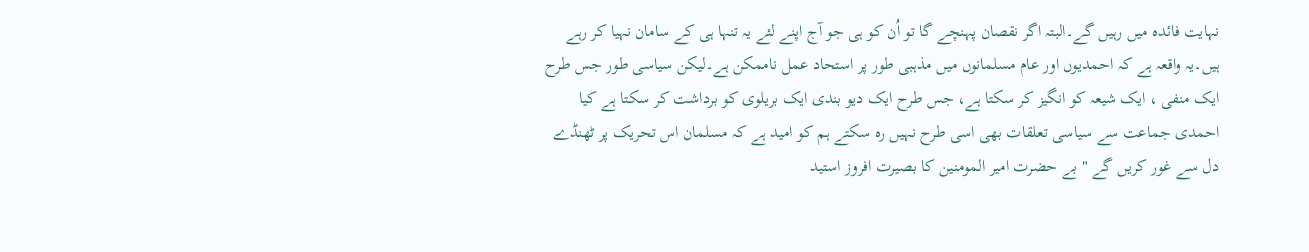نہایت فائدہ میں رہیں گے۔البتہ اگر نقصان پہنچے گا تو اُن کو ہی جو آج اپنے لئے یہ تنہا ہی کے سامان نہیا کر رہے ہیں۔یہ واقعہ ہے کہ احمدیوں اور عام مسلمانوں میں مذہبی طور پر استحاد عمل ناممکن ہے۔لیکن سیاسی طور جس طرح ایک منفی ، ایک شیعہ کو انگیز کر سکتا ہے، جس طرح ایک دیو بندی ایک بریلوی کو برداشت کر سکتا ہے کیا احمدی جماعت سے سیاسی تعلقات بھی اسی طرح نہیں رہ سکتے ہم کو امید ہے کہ مسلمان اس تحریک پر ٹھنڈے دل سے غور کریں گے " بے حضرت امیر المومنین کا بصیرت افروز استید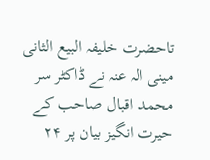تاحضرت خلیفہ البیع الثانی مینی الہ عنہ نے ڈاکٹر سر محمد اقبال صاحب کے حیرت انگیز بیان پر ۲۴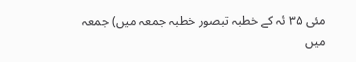مئی ۳۵ ئہ کے خطبہ تبصور خطبہ جمعہ میں) جمعہ میں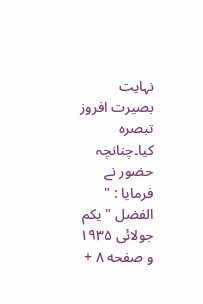نہایت بصیرت افروز تبصرہ کیا۔چنانچہ حضور نے فرمایا : " الفضل " یکم جولائی ۱۹۳۵ و صفحه ۸ +